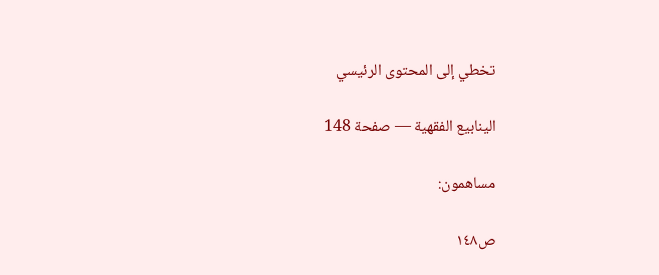تخطي إلى المحتوى الرئيسي

الينابيع الفقهية — صفحة 148

مساهمون:

ص١٤٨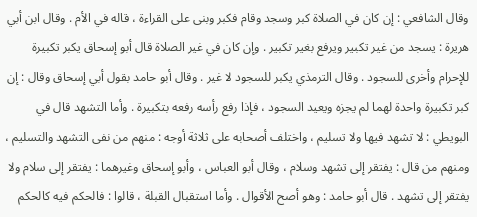وقال الشافعي : إن كان في الصلاة كبر وسجد وقام فكبر وبنى على القراءة ، قاله في الأم . وقال ابن أبي هريرة : يسجد من غير تكبير ويرفع بغير تكبير . وإن كان في غير الصلاة قال أبو إسحاق يكبر تكبيرة للإحرام وأخرى للسجود . وقال الترمذي يكبر للسجود لا غير . وقال أبو حامد بقول أبي إسحاق وقال : إن كبر تكبيرة واحدة لهما لم يجزه ويعيد السجود ، فإذا رفع رأسه رفعه بتكبيرة . وأما التشهد قال في البويطي : لا تشهد فيها ولا تسليم ، واختلف أصحابه على ثلاثة أوجه : منهم من نفى التشهد والتسليم ، ومنهم من قال : يفتقر إلى تشهد وسلام ، وقال أبو العباس ، وأبو إسحاق وغيرهما : يفتقر إلى سلام ولا يفتقر إلى تشهد . قال أبو حامد : وهو أصح الأقوال . وأما استقبال القبلة ، قالوا : فالحكم فيه كالحكم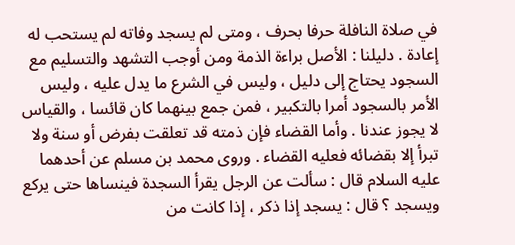في صلاة النافلة حرفا بحرف ، ومتى لم يسجد وفاته لم يستحب له إعادة . دليلنا : الأصل براءة الذمة ومن أوجب التشهد والتسليم مع السجود يحتاج إلى دليل ، وليس في الشرع ما يدل عليه ، وليس الأمر بالسجود أمرا بالتكبير ، فمن جمع بينهما كان قائسا ، والقياس لا يجوز عندنا . وأما القضاء فإن ذمته قد تعلقت بفرض أو سنة ولا تبرأ إلا بقضائه فعليه القضاء . وروى محمد بن مسلم عن أحدهما عليه السلام قال : سألت عن الرجل يقرأ السجدة فينساها حتى يركع ويسجد ؟ قال : يسجد إذا ذكر ، إذا كانت من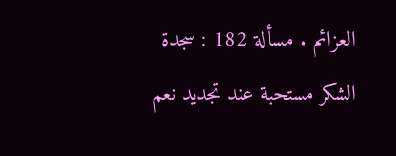العزائم . مسألة 182 : سجدة الشكر مستحبة عند تجديد نعم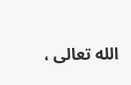الله تعالى ،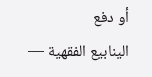أو دفع
الينابيع الفقهية —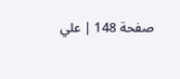صفحة 148 | علي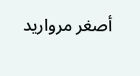أصغر مرواريد